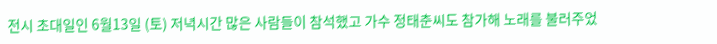전시 초대일인 6월13일 (토) 저녁시간 많은 사람들이 참석했고 가수 정태춘씨도 참가해 노래를 불러주었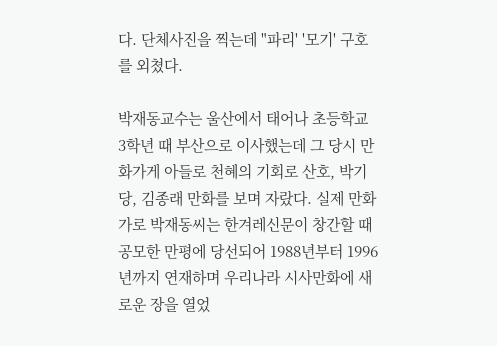다. 단체사진을 찍는데 "파리' '모기' 구호를 외쳤다.

박재동교수는 울산에서 태어나 초등학교 3학년 때 부산으로 이사했는데 그 당시 만화가게 아들로 천혜의 기회로 산호, 박기당, 김종래 만화를 보며 자랐다. 실제 만화가로 박재동씨는 한겨레신문이 창간할 때 공모한 만평에 당선되어 1988년부터 1996년까지 연재하며 우리나라 시사만화에 새로운 장을 열었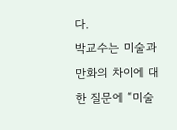다.
박교수는 미술과 만화의 차이에 대한 질문에 “미술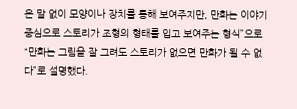은 말 없이 모양이나 장치를 통해 보여주지만, 만화는 이야기 중심으로 스토리가 조형의 형태를 입고 보여주는 형식”으로 “만화는 그림을 잘 그려도 스토리가 없으면 만화가 될 수 없다”로 설명했다.